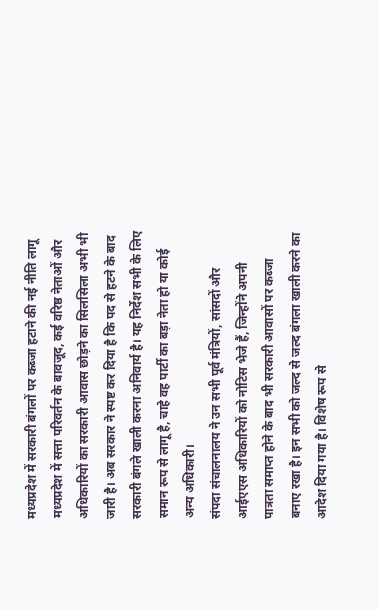मध्यप्रदेश में सरकारी बंगलों पर कब्जा हटाने की नई नीति लागू
मध्यप्रदेश में सत्ता परिवर्तन के बावजूद, कई वरिष्ठ नेताओं और अधिकारियों का सरकारी आवास छोड़ने का सिलसिला अभी भी जारी है। अब सरकार ने स्पष्ट कर दिया है कि पद से हटने के बाद सरकारी बंगले खाली करना अनिवार्य है। यह निर्देश सभी के लिए समान रूप से लागू है, चाहे वह पार्टी का बड़ा नेता हो या कोई अन्य अधिकारी।
संपदा संचालनालय ने उन सभी पूर्व मंत्रियों, सांसदों और आईएएस अधिकारियों को नोटिस भेजे हैं, जिन्होंने अपनी पात्रता समाप्त होने के बाद भी सरकारी आवासों पर कब्जा बनाए रखा है। इन सभी को जल्द से जल्द बंगला खाली करने का आदेश दिया गया है। विशेष रूप से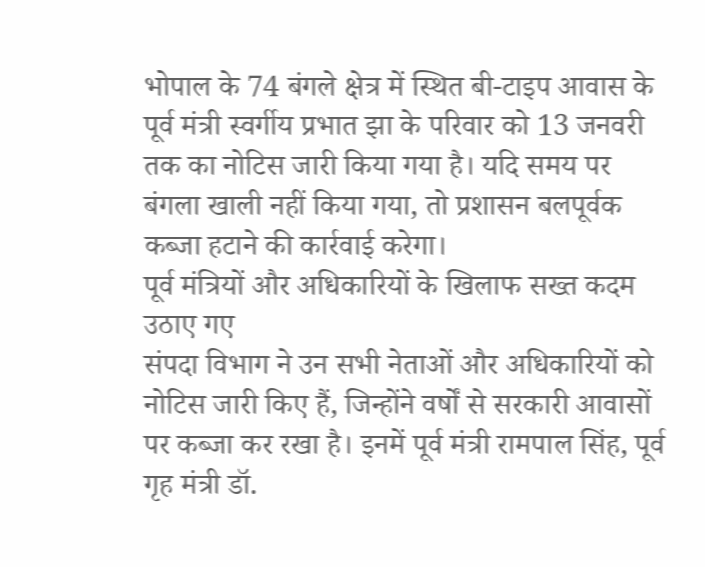भोपाल के 74 बंगले क्षेत्र में स्थित बी-टाइप आवास के पूर्व मंत्री स्वर्गीय प्रभात झा के परिवार को 13 जनवरी तक का नोटिस जारी किया गया है। यदि समय पर बंगला खाली नहीं किया गया, तो प्रशासन बलपूर्वक कब्जा हटाने की कार्रवाई करेगा।
पूर्व मंत्रियों और अधिकारियों के खिलाफ सख्त कदम उठाए गए
संपदा विभाग ने उन सभी नेताओं और अधिकारियों को नोटिस जारी किए हैं, जिन्होंने वर्षों से सरकारी आवासों पर कब्जा कर रखा है। इनमें पूर्व मंत्री रामपाल सिंह, पूर्व गृह मंत्री डॉ.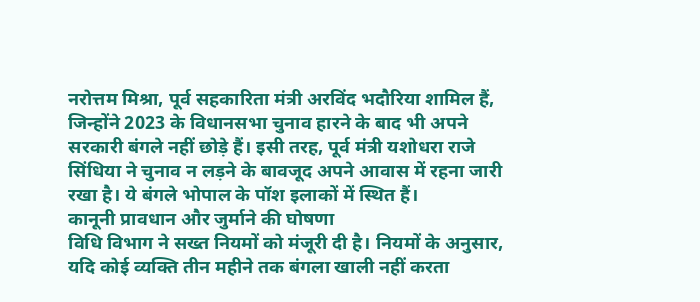नरोत्तम मिश्रा, पूर्व सहकारिता मंत्री अरविंद भदौरिया शामिल हैं, जिन्होंने 2023 के विधानसभा चुनाव हारने के बाद भी अपने सरकारी बंगले नहीं छोड़े हैं। इसी तरह, पूर्व मंत्री यशोधरा राजे सिंधिया ने चुनाव न लड़ने के बावजूद अपने आवास में रहना जारी रखा है। ये बंगले भोपाल के पॉश इलाकों में स्थित हैं।
कानूनी प्रावधान और जुर्माने की घोषणा
विधि विभाग ने सख्त नियमों को मंजूरी दी है। नियमों के अनुसार, यदि कोई व्यक्ति तीन महीने तक बंगला खाली नहीं करता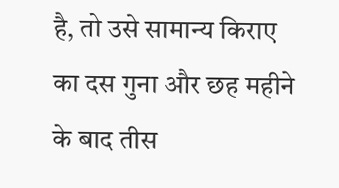है, तो उसे सामान्य किराए का दस गुना और छह महीने के बाद तीस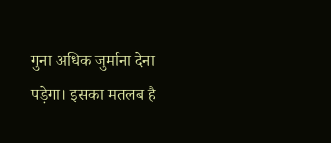गुना अधिक जुर्माना देना पड़ेगा। इसका मतलब है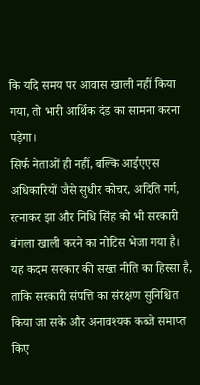कि यदि समय पर आवास खाली नहीं किया गया, तो भारी आर्थिक दंड का सामना करना पड़ेगा।
सिर्फ नेताओं ही नहीं, बल्कि आईएएस अधिकारियों जैसे सुधीर कोचर, अदिति गर्ग, रत्नाकर झा और निधि सिंह को भी सरकारी बंगला खाली करने का नोटिस भेजा गया है। यह कदम सरकार की सख्त नीति का हिस्सा है, ताकि सरकारी संपत्ति का संरक्षण सुनिश्चित किया जा सके और अनावश्यक कब्जे समाप्त किए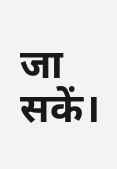जा सकें।